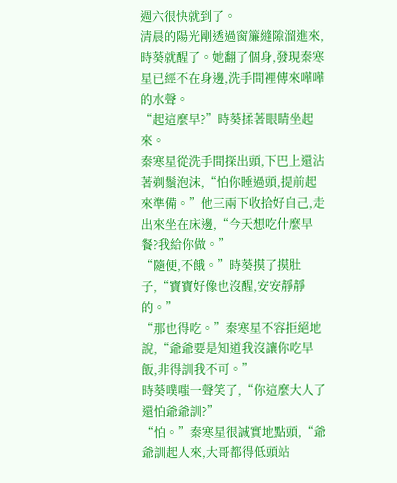週六很快就到了。
清晨的陽光剛透過窗簾縫隙溜進來,時葵就醒了。她翻了個身,發現秦寒星已經不在身邊,洗手間裡傳來嘩嘩的水聲。
“起這麼早?”時葵揉著眼睛坐起來。
秦寒星從洗手間探出頭,下巴上還沾著剃鬚泡沫,“怕你睡過頭,提前起來準備。”他三兩下收拾好自己,走出來坐在床邊,“今天想吃什麼早餐?我給你做。”
“隨便,不餓。”時葵摸了摸肚子,“寶寶好像也沒醒,安安靜靜的。”
“那也得吃。”秦寒星不容拒絕地說,“爺爺要是知道我沒讓你吃早飯,非得訓我不可。”
時葵噗嗤一聲笑了,“你這麼大人了還怕爺爺訓?”
“怕。”秦寒星很誠實地點頭,“爺爺訓起人來,大哥都得低頭站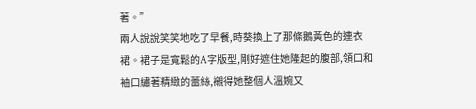著。”
兩人說說笑笑地吃了早餐,時葵換上了那條鵝黃色的連衣裙。裙子是寬鬆的A字版型,剛好遮住她隆起的腹部,領口和袖口繡著精緻的蕾絲,襯得她整個人溫婉又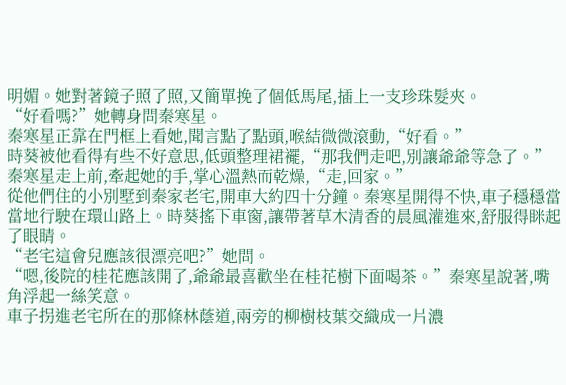明媚。她對著鏡子照了照,又簡單挽了個低馬尾,插上一支珍珠髮夾。
“好看嗎?”她轉身問秦寒星。
秦寒星正靠在門框上看她,聞言點了點頭,喉結微微滾動,“好看。”
時葵被他看得有些不好意思,低頭整理裙襬,“那我們走吧,別讓爺爺等急了。”
秦寒星走上前,牽起她的手,掌心溫熱而乾燥,“走,回家。”
從他們住的小別墅到秦家老宅,開車大約四十分鐘。秦寒星開得不快,車子穩穩當當地行駛在環山路上。時葵搖下車窗,讓帶著草木清香的晨風灌進來,舒服得眯起了眼睛。
“老宅這會兒應該很漂亮吧?”她問。
“嗯,後院的桂花應該開了,爺爺最喜歡坐在桂花樹下面喝茶。”秦寒星說著,嘴角浮起一絲笑意。
車子拐進老宅所在的那條林蔭道,兩旁的柳樹枝葉交織成一片濃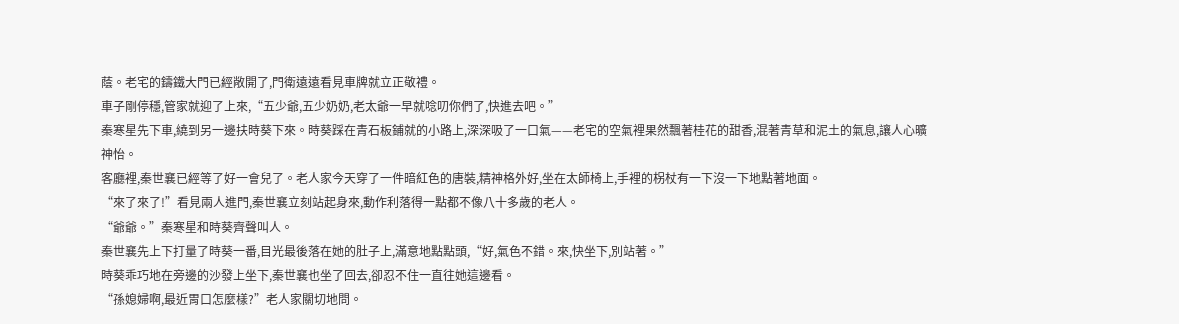蔭。老宅的鑄鐵大門已經敞開了,門衛遠遠看見車牌就立正敬禮。
車子剛停穩,管家就迎了上來,“五少爺,五少奶奶,老太爺一早就唸叨你們了,快進去吧。”
秦寒星先下車,繞到另一邊扶時葵下來。時葵踩在青石板鋪就的小路上,深深吸了一口氣——老宅的空氣裡果然飄著桂花的甜香,混著青草和泥土的氣息,讓人心曠神怡。
客廳裡,秦世襄已經等了好一會兒了。老人家今天穿了一件暗紅色的唐裝,精神格外好,坐在太師椅上,手裡的柺杖有一下沒一下地點著地面。
“來了來了!”看見兩人進門,秦世襄立刻站起身來,動作利落得一點都不像八十多歲的老人。
“爺爺。”秦寒星和時葵齊聲叫人。
秦世襄先上下打量了時葵一番,目光最後落在她的肚子上,滿意地點點頭,“好,氣色不錯。來,快坐下,別站著。”
時葵乖巧地在旁邊的沙發上坐下,秦世襄也坐了回去,卻忍不住一直往她這邊看。
“孫媳婦啊,最近胃口怎麼樣?”老人家關切地問。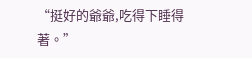“挺好的爺爺,吃得下睡得著。”